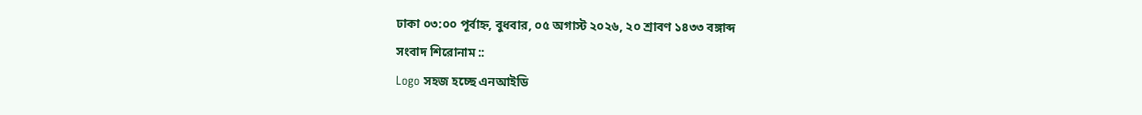ঢাকা ০৩:০০ পূর্বাহ্ন, বুধবার, ০৫ অগাস্ট ২০২৬, ২০ শ্রাবণ ১৪৩৩ বঙ্গাব্দ
সংবাদ শিরোনাম ::
Logo সহজ হচ্ছে এনআইডি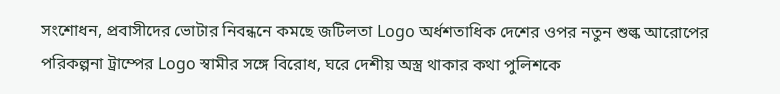সংশোধন, প্রবাসীদের ভোটার নিবন্ধনে কমছে জটিলতা Logo অর্ধশতাধিক দেশের ওপর নতুন শুল্ক আরোপের পরিকল্পনা ট্রাম্পের Logo স্বামীর সঙ্গে বিরোধ, ঘরে দেশীয় অস্ত্র থাকার কথা পুলিশকে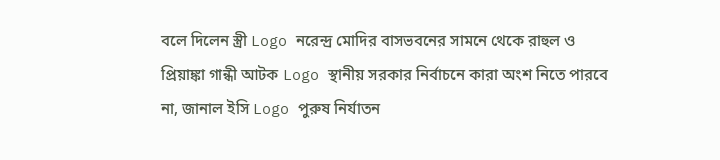বলে দিলেন স্ত্রী Logo নরেন্দ্র মোদির বাসভবনের সামনে থেকে রাহুল ও প্রিয়াঙ্কা গান্ধী আটক Logo স্থানীয় সরকার নির্বাচনে কারা অংশ নিতে পারবে না, জানাল ইসি Logo পুরুষ নির্যাতন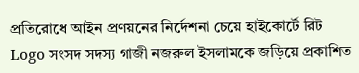প্রতিরোধে আইন প্রণয়নের নির্দেশনা চেয়ে হাইকোর্টে রিট Logo সংসদ সদস্য গাজী নজরুল ইসলামকে জড়িয়ে প্রকাশিত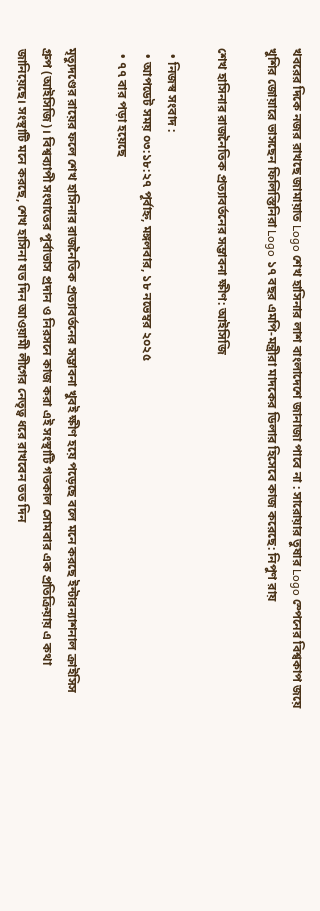খবরের দিকে নজর রাখছে জামায়াত Logo শেখ হাসিনার লাশ বাংলাদেশে জানাজা পাবে না : সারোয়ার তুষার Logo স্পেনের বিশ্বকাপ জয়ে খুশির জোয়ারে ভাসছেন ফিলিস্তিনিরা Logo ১৭ বছর এমপি-মন্ত্রীরা মাদকের ডিলার হিসেবে কাজ করেছে: নিপুণ রায়

শেখ হাসিনার রাজনৈতিক প্রত্যাবর্তনের সম্ভাবনা ক্ষীণ: আইসিজি

  • নিজস্ব সংবাদ :
  • আপডেট সময় ০৩:১৮:২৭ পূর্বাহ্ন, মঙ্গলবার, ১৮ নভেম্বর ২০২৫
  • ৭৭ বার পড়া হয়েছে

মৃত্যুদণ্ডের রায়ের ফলে শেখ হাসিনার রাজনৈতিক প্রত্যাবর্তনের সম্ভাবনা খুবই ক্ষীণ হয়ে পড়েছে বলে মনে করছে ইন্টারন্যাশনাল ক্রাইসিস গ্রুপ (আইসিজি)। বিশ্বব্যাপী সংঘাতের পূর্বাভাস প্রদান ও নিরসনে কাজ করা এই সংস্থাটি গতকাল সোমবার এক প্রতিক্রিয়ায় এ কথা জানিয়েছে। সংস্থাটি মনে করছে, শেখ হাসিনা যত দিন আওয়ামী লীগের নেতৃত্ব ধরে রাখবেন তত দিন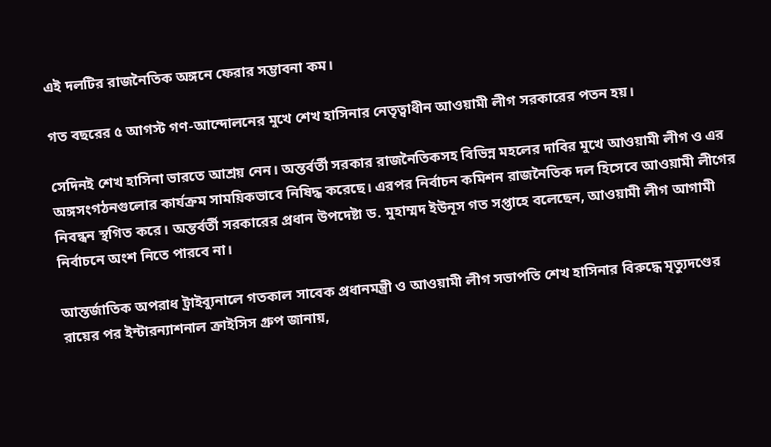এই দলটির রাজনৈতিক অঙ্গনে ফেরার সম্ভাবনা কম।

গত বছরের ৫ আগস্ট গণ-আন্দোলনের মুখে শেখ হাসিনার নেতৃত্বাধীন আওয়ামী লীগ সরকারের পতন হয়।

সেদিনই শেখ হাসিনা ভারতে আশ্রয় নেন। অন্তর্বর্তী সরকার রাজনৈতিকসহ বিভিন্ন মহলের দাবির মুখে আওয়ামী লীগ ও এর অঙ্গসংগঠনগুলোর কার্যক্রম সাময়িকভাবে নিষিদ্ধ করেছে। এরপর নির্বাচন কমিশন রাজনৈতিক দল হিসেবে আওয়ামী লীগের নিবন্ধন স্থগিত করে। অন্তর্বর্তী সরকারের প্রধান উপদেষ্টা ড. মুহাম্মদ ইউনূস গত সপ্তাহে বলেছেন, আওয়ামী লীগ আগামী নির্বাচনে অংশ নিতে পারবে না।

আন্তর্জাতিক অপরাধ ট্রাইব্যুনালে গতকাল সাবেক প্রধানমন্ত্রী ও আওয়ামী লীগ সভাপতি শেখ হাসিনার বিরুদ্ধে মৃত্যুদণ্ডের রায়ের পর ইন্টারন্যাশনাল ক্রাইসিস গ্রুপ জানায়,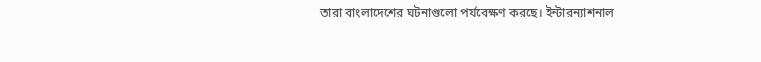তারা বাংলাদেশের ঘটনাগুলো পর্যবেক্ষণ করছে। ইন্টারন্যাশনাল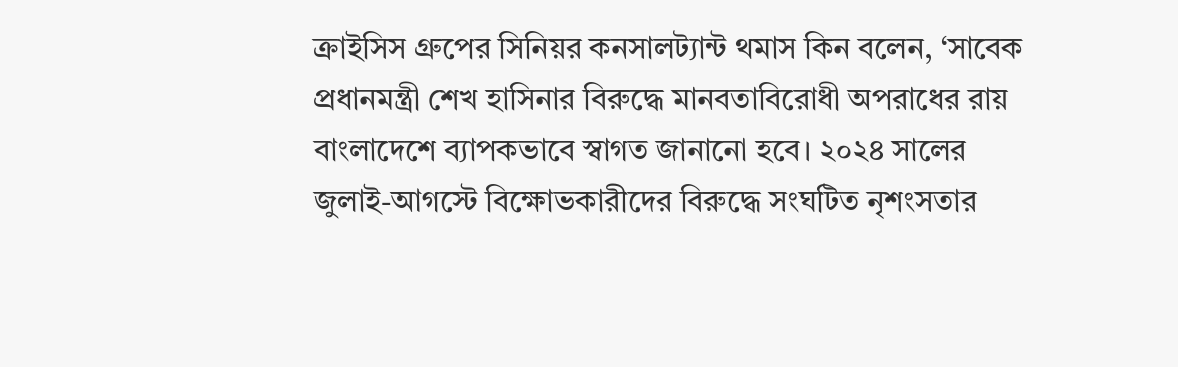ক্রাইসিস গ্রুপের সিনিয়র কনসালট্যান্ট থমাস কিন বলেন, ‘সাবেক প্রধানমন্ত্রী শেখ হাসিনার বিরুদ্ধে মানবতাবিরোধী অপরাধের রায় বাংলাদেশে ব্যাপকভাবে স্বাগত জানানো হবে। ২০২৪ সালের জুলাই-আগস্টে বিক্ষোভকারীদের বিরুদ্ধে সংঘটিত নৃশংসতার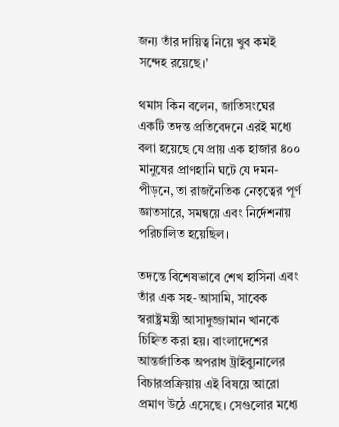জন্য তাঁর দায়িত্ব নিয়ে খুব কমই সন্দেহ রয়েছে।’

থমাস কিন বলেন, জাতিসংঘের একটি তদন্ত প্রতিবেদনে এরই মধ্যে বলা হয়েছে যে প্রায় এক হাজার ৪০০ মানুষের প্রাণহানি ঘটে যে দমন-পীড়নে, তা রাজনৈতিক নেতৃত্বের পূর্ণ জ্ঞাতসারে, সমন্বয়ে এবং নির্দেশনায় পরিচালিত হয়েছিল।

তদন্তে বিশেষভাবে শেখ হাসিনা এবং তাঁর এক সহ-আসামি, সাবেক স্বরাষ্ট্রমন্ত্রী আসাদুজ্জামান খানকে চিহ্নিত করা হয়। বাংলাদেশের আন্তর্জাতিক অপরাধ ট্রাইব্যুনালের বিচারপ্রক্রিয়ায় এই বিষয়ে আরো প্রমাণ উঠে এসেছে। সেগুলোর মধ্যে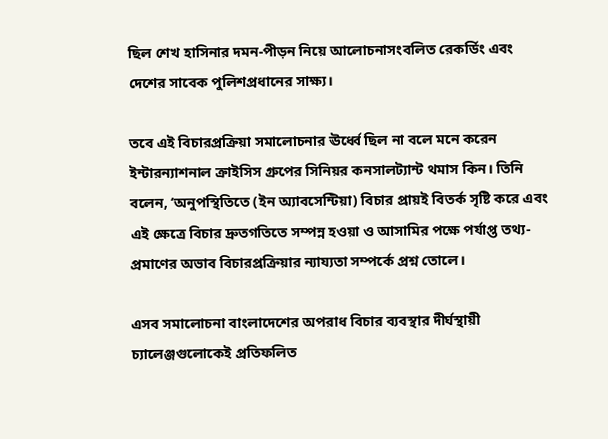ছিল শেখ হাসিনার দমন-পীড়ন নিয়ে আলোচনাসংবলিত রেকর্ডিং এবং দেশের সাবেক পুলিশপ্রধানের সাক্ষ্য।

তবে এই বিচারপ্রক্রিয়া সমালোচনার ঊর্ধ্বে ছিল না বলে মনে করেন ইন্টারন্যাশনাল ক্রাইসিস গ্রুপের সিনিয়র কনসালট্যান্ট থমাস কিন। তিনি বলেন, ‘অনুপস্থিতিতে (ইন অ্যাবসেন্টিয়া) বিচার প্রায়ই বিতর্ক সৃষ্টি করে এবং এই ক্ষেত্রে বিচার দ্রুতগতিতে সম্পন্ন হওয়া ও আসামির পক্ষে পর্যাপ্ত তথ্য-প্রমাণের অভাব বিচারপ্রক্রিয়ার ন্যায্যতা সম্পর্কে প্রশ্ন তোলে।

এসব সমালোচনা বাংলাদেশের অপরাধ বিচার ব্যবস্থার দীর্ঘস্থায়ী চ্যালেঞ্জগুলোকেই প্রতিফলিত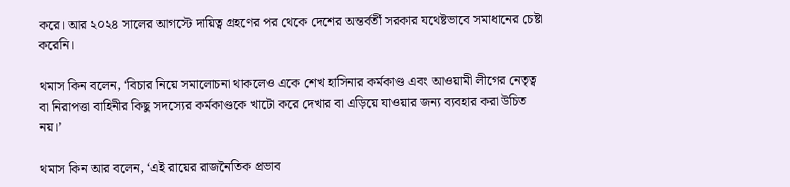করে। আর ২০২৪ সালের আগস্টে দায়িত্ব গ্রহণের পর থেকে দেশের অন্তর্বর্তী সরকার যথেষ্টভাবে সমাধানের চেষ্টা করেনি।

থমাস কিন বলেন, ‘বিচার নিয়ে সমালোচনা থাকলেও একে শেখ হাসিনার কর্মকাণ্ড এবং আওয়ামী লীগের নেতৃত্ব বা নিরাপত্তা বাহিনীর কিছু সদস্যের কর্মকাণ্ডকে খাটো করে দেখার বা এড়িয়ে যাওয়ার জন্য ব্যবহার করা উচিত নয়।’

থমাস কিন আর বলেন, ‘এই রায়ের রাজনৈতিক প্রভাব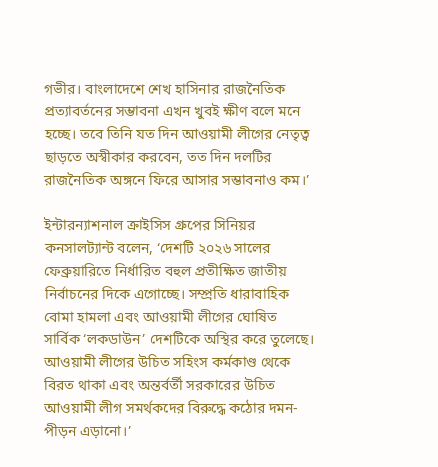গভীর। বাংলাদেশে শেখ হাসিনার রাজনৈতিক প্রত্যাবর্তনের সম্ভাবনা এখন খুবই ক্ষীণ বলে মনে হচ্ছে। তবে তিনি যত দিন আওয়ামী লীগের নেতৃত্ব ছাড়তে অস্বীকার করবেন, তত দিন দলটির রাজনৈতিক অঙ্গনে ফিরে আসার সম্ভাবনাও কম।’

ইন্টারন্যাশনাল ক্রাইসিস গ্রুপের সিনিয়র কনসালট্যান্ট বলেন, ‘দেশটি ২০২৬ সালের ফেব্রুয়ারিতে নির্ধারিত বহুল প্রতীক্ষিত জাতীয় নির্বাচনের দিকে এগোচ্ছে। সম্প্রতি ধারাবাহিক বোমা হামলা এবং আওয়ামী লীগের ঘোষিত সার্বিক ‘লকডাউন’ দেশটিকে অস্থির করে তুলেছে। আওয়ামী লীগের উচিত সহিংস কর্মকাণ্ড থেকে বিরত থাকা এবং অন্তর্বর্তী সরকারের উচিত আওয়ামী লীগ সমর্থকদের বিরুদ্ধে কঠোর দমন-পীড়ন এড়ানো।’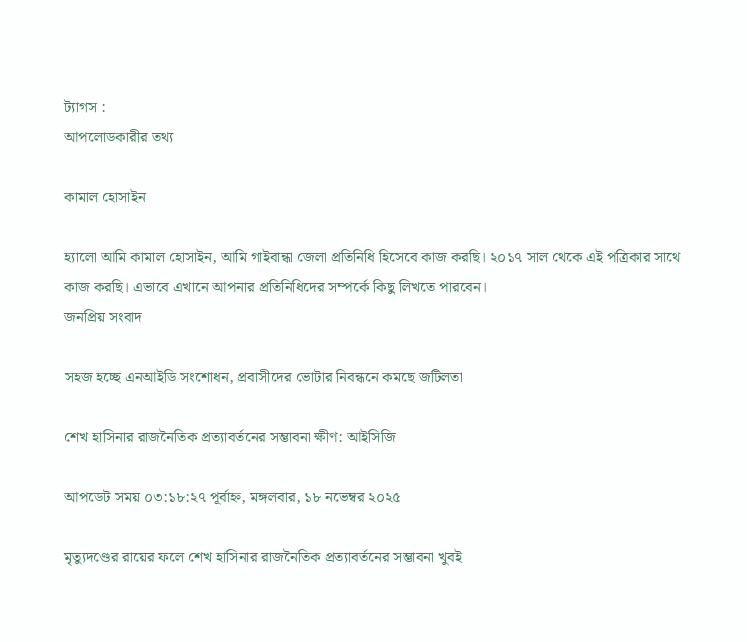ট্যাগস :
আপলোডকারীর তথ্য

কামাল হোসাইন

হ্যালো আমি কামাল হোসাইন, আমি গাইবান্ধা জেলা প্রতিনিধি হিসেবে কাজ করছি। ২০১৭ সাল থেকে এই পত্রিকার সাথে কাজ করছি। এভাবে এখানে আপনার প্রতিনিধিদের সম্পর্কে কিছু লিখতে পারবেন।
জনপ্রিয় সংবাদ

সহজ হচ্ছে এনআইডি সংশোধন, প্রবাসীদের ভোটার নিবন্ধনে কমছে জটিলতা

শেখ হাসিনার রাজনৈতিক প্রত্যাবর্তনের সম্ভাবনা ক্ষীণ: আইসিজি

আপডেট সময় ০৩:১৮:২৭ পূর্বাহ্ন, মঙ্গলবার, ১৮ নভেম্বর ২০২৫

মৃত্যুদণ্ডের রায়ের ফলে শেখ হাসিনার রাজনৈতিক প্রত্যাবর্তনের সম্ভাবনা খুবই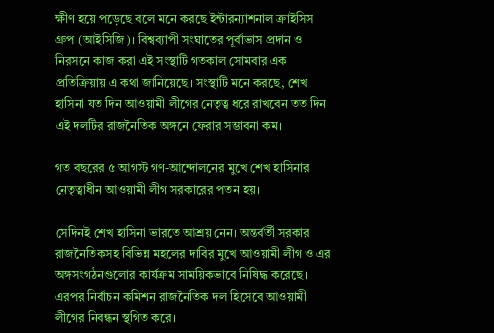ক্ষীণ হয়ে পড়েছে বলে মনে করছে ইন্টারন্যাশনাল ক্রাইসিস গ্রুপ (আইসিজি)। বিশ্বব্যাপী সংঘাতের পূর্বাভাস প্রদান ও নিরসনে কাজ করা এই সংস্থাটি গতকাল সোমবার এক প্রতিক্রিয়ায় এ কথা জানিয়েছে। সংস্থাটি মনে করছে, শেখ হাসিনা যত দিন আওয়ামী লীগের নেতৃত্ব ধরে রাখবেন তত দিন এই দলটির রাজনৈতিক অঙ্গনে ফেরার সম্ভাবনা কম।

গত বছরের ৫ আগস্ট গণ-আন্দোলনের মুখে শেখ হাসিনার নেতৃত্বাধীন আওয়ামী লীগ সরকারের পতন হয়।

সেদিনই শেখ হাসিনা ভারতে আশ্রয় নেন। অন্তর্বর্তী সরকার রাজনৈতিকসহ বিভিন্ন মহলের দাবির মুখে আওয়ামী লীগ ও এর অঙ্গসংগঠনগুলোর কার্যক্রম সাময়িকভাবে নিষিদ্ধ করেছে। এরপর নির্বাচন কমিশন রাজনৈতিক দল হিসেবে আওয়ামী লীগের নিবন্ধন স্থগিত করে।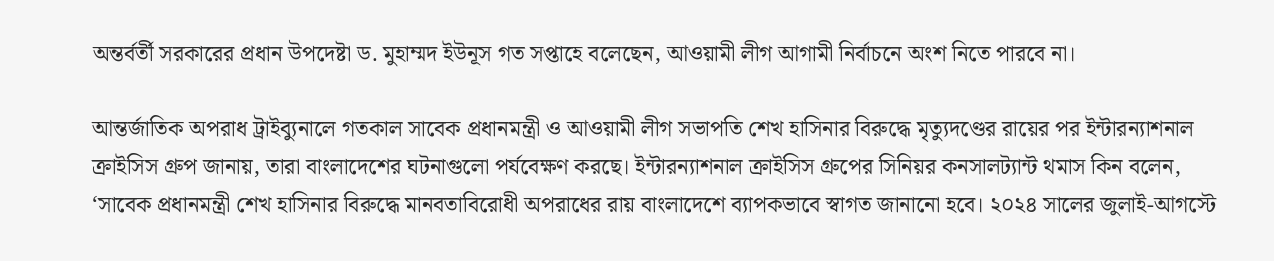অন্তর্বর্তী সরকারের প্রধান উপদেষ্টা ড. মুহাম্মদ ইউনূস গত সপ্তাহে বলেছেন, আওয়ামী লীগ আগামী নির্বাচনে অংশ নিতে পারবে না।

আন্তর্জাতিক অপরাধ ট্রাইব্যুনালে গতকাল সাবেক প্রধানমন্ত্রী ও আওয়ামী লীগ সভাপতি শেখ হাসিনার বিরুদ্ধে মৃত্যুদণ্ডের রায়ের পর ইন্টারন্যাশনাল ক্রাইসিস গ্রুপ জানায়, তারা বাংলাদেশের ঘটনাগুলো পর্যবেক্ষণ করছে। ইন্টারন্যাশনাল ক্রাইসিস গ্রুপের সিনিয়র কনসালট্যান্ট থমাস কিন বলেন, ‘সাবেক প্রধানমন্ত্রী শেখ হাসিনার বিরুদ্ধে মানবতাবিরোধী অপরাধের রায় বাংলাদেশে ব্যাপকভাবে স্বাগত জানানো হবে। ২০২৪ সালের জুলাই-আগস্টে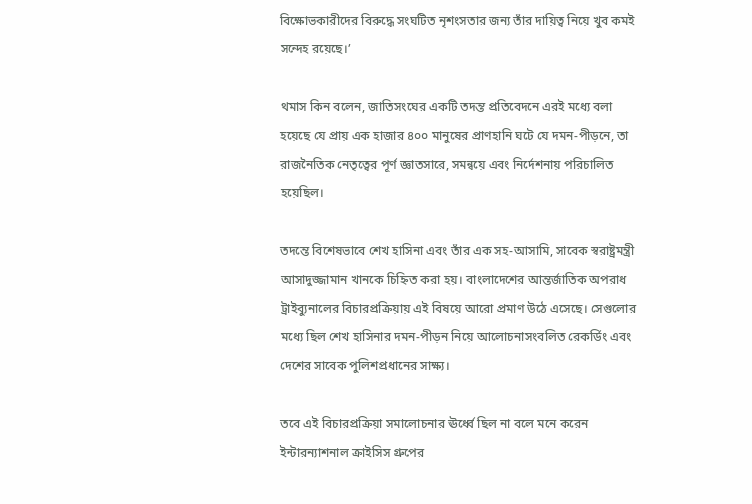বিক্ষোভকারীদের বিরুদ্ধে সংঘটিত নৃশংসতার জন্য তাঁর দায়িত্ব নিয়ে খুব কমই সন্দেহ রয়েছে।’

থমাস কিন বলেন, জাতিসংঘের একটি তদন্ত প্রতিবেদনে এরই মধ্যে বলা হয়েছে যে প্রায় এক হাজার ৪০০ মানুষের প্রাণহানি ঘটে যে দমন-পীড়নে, তা রাজনৈতিক নেতৃত্বের পূর্ণ জ্ঞাতসারে, সমন্বয়ে এবং নির্দেশনায় পরিচালিত হয়েছিল।

তদন্তে বিশেষভাবে শেখ হাসিনা এবং তাঁর এক সহ-আসামি, সাবেক স্বরাষ্ট্রমন্ত্রী আসাদুজ্জামান খানকে চিহ্নিত করা হয়। বাংলাদেশের আন্তর্জাতিক অপরাধ ট্রাইব্যুনালের বিচারপ্রক্রিয়ায় এই বিষয়ে আরো প্রমাণ উঠে এসেছে। সেগুলোর মধ্যে ছিল শেখ হাসিনার দমন-পীড়ন নিয়ে আলোচনাসংবলিত রেকর্ডিং এবং দেশের সাবেক পুলিশপ্রধানের সাক্ষ্য।

তবে এই বিচারপ্রক্রিয়া সমালোচনার ঊর্ধ্বে ছিল না বলে মনে করেন ইন্টারন্যাশনাল ক্রাইসিস গ্রুপের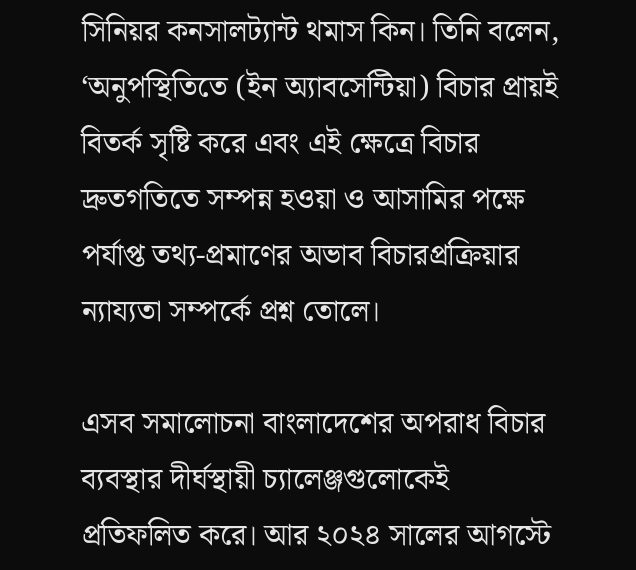সিনিয়র কনসালট্যান্ট থমাস কিন। তিনি বলেন, ‘অনুপস্থিতিতে (ইন অ্যাবসেন্টিয়া) বিচার প্রায়ই বিতর্ক সৃষ্টি করে এবং এই ক্ষেত্রে বিচার দ্রুতগতিতে সম্পন্ন হওয়া ও আসামির পক্ষে পর্যাপ্ত তথ্য-প্রমাণের অভাব বিচারপ্রক্রিয়ার ন্যায্যতা সম্পর্কে প্রশ্ন তোলে।

এসব সমালোচনা বাংলাদেশের অপরাধ বিচার ব্যবস্থার দীর্ঘস্থায়ী চ্যালেঞ্জগুলোকেই প্রতিফলিত করে। আর ২০২৪ সালের আগস্টে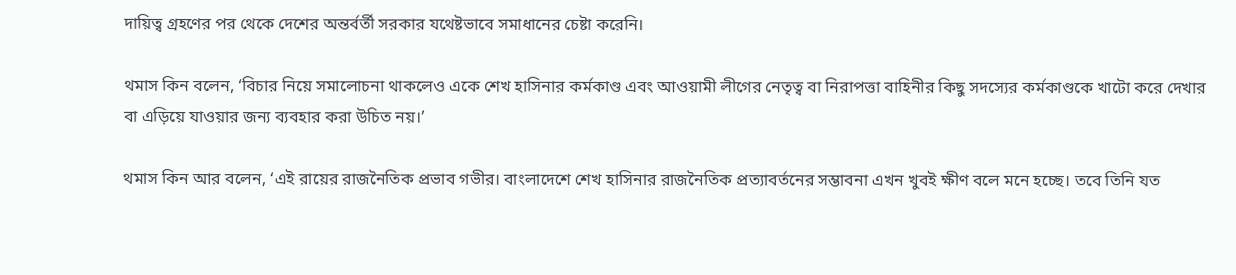দায়িত্ব গ্রহণের পর থেকে দেশের অন্তর্বর্তী সরকার যথেষ্টভাবে সমাধানের চেষ্টা করেনি।

থমাস কিন বলেন, ‘বিচার নিয়ে সমালোচনা থাকলেও একে শেখ হাসিনার কর্মকাণ্ড এবং আওয়ামী লীগের নেতৃত্ব বা নিরাপত্তা বাহিনীর কিছু সদস্যের কর্মকাণ্ডকে খাটো করে দেখার বা এড়িয়ে যাওয়ার জন্য ব্যবহার করা উচিত নয়।’

থমাস কিন আর বলেন, ‘এই রায়ের রাজনৈতিক প্রভাব গভীর। বাংলাদেশে শেখ হাসিনার রাজনৈতিক প্রত্যাবর্তনের সম্ভাবনা এখন খুবই ক্ষীণ বলে মনে হচ্ছে। তবে তিনি যত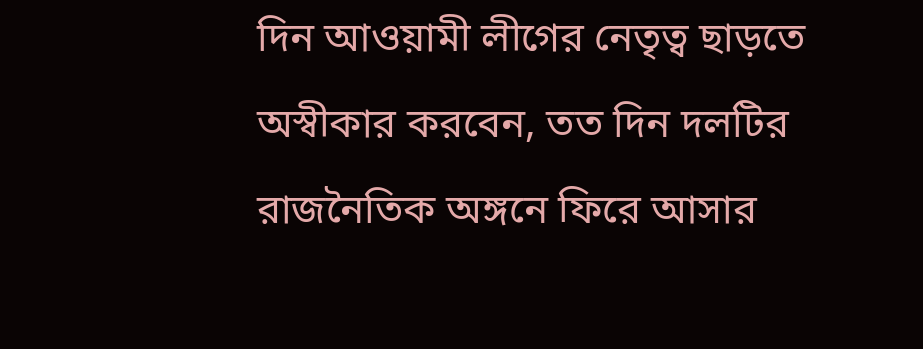দিন আওয়ামী লীগের নেতৃত্ব ছাড়তে অস্বীকার করবেন, তত দিন দলটির রাজনৈতিক অঙ্গনে ফিরে আসার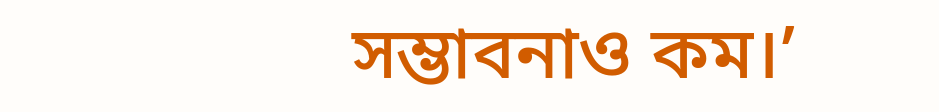সম্ভাবনাও কম।’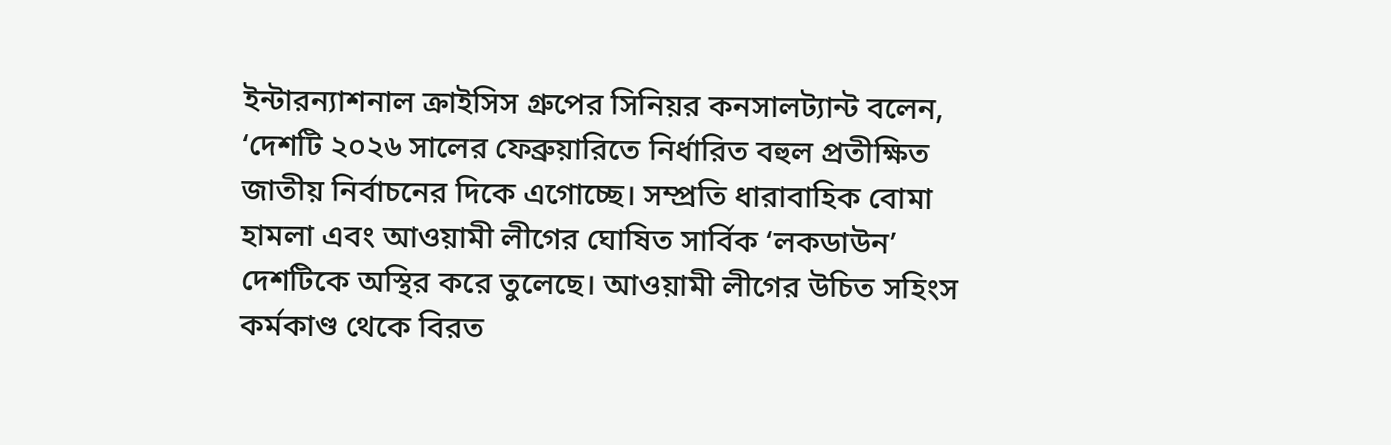ইন্টারন্যাশনাল ক্রাইসিস গ্রুপের সিনিয়র কনসালট্যান্ট বলেন, ‘দেশটি ২০২৬ সালের ফেব্রুয়ারিতে নির্ধারিত বহুল প্রতীক্ষিত জাতীয় নির্বাচনের দিকে এগোচ্ছে। সম্প্রতি ধারাবাহিক বোমা হামলা এবং আওয়ামী লীগের ঘোষিত সার্বিক ‘লকডাউন’ দেশটিকে অস্থির করে তুলেছে। আওয়ামী লীগের উচিত সহিংস কর্মকাণ্ড থেকে বিরত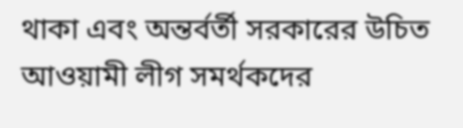থাকা এবং অন্তর্বর্তী সরকারের উচিত আওয়ামী লীগ সমর্থকদের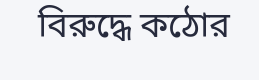বিরুদ্ধে কঠোর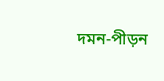দমন-পীড়ন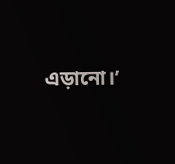এড়ানো।’